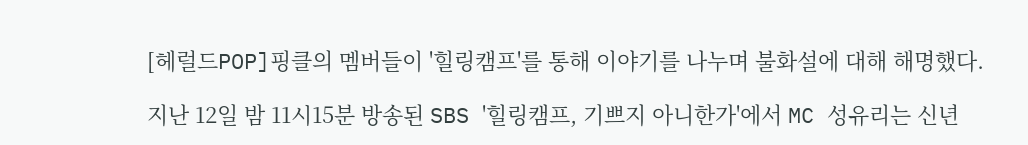[헤럴드POP]핑클의 멤버들이 '힐링캠프'를 통해 이야기를 나누며 불화설에 대해 해명했다.

지난 12일 밤 11시15분 방송된 SBS '힐링캠프, 기쁘지 아니한가'에서 MC 성유리는 신년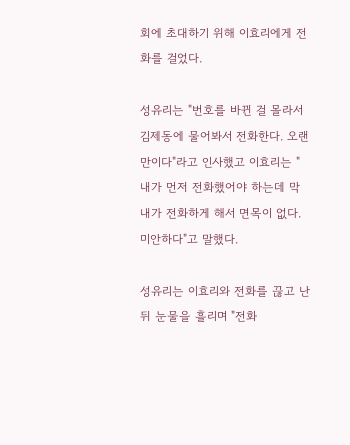회에 초대하기 위해 이효리에게 전화를 걸었다.

성유리는 "번호를 바뀐 걸 몰라서 김제동에 물어봐서 전화한다. 오랜만이다"라고 인사했고 이효리는 "내가 먼저 전화했어야 하는데 막내가 전화하게 해서 면목이 없다. 미안하다"고 말했다.

성유리는 이효리와 전화를 끊고 난 뒤 눈물을 흘리며 "전화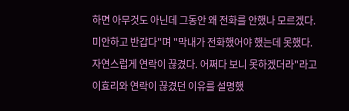하면 아무것도 아닌데 그동안 왜 전화를 안했나 모르겠다. 미안하고 반갑다"며 "막내가 전화했어야 했는데 못했다. 자연스럽게 연락이 끊겼다. 어쩌다 보니 못하겠더라"라고 이효리와 연락이 끊겼던 이유를 설명했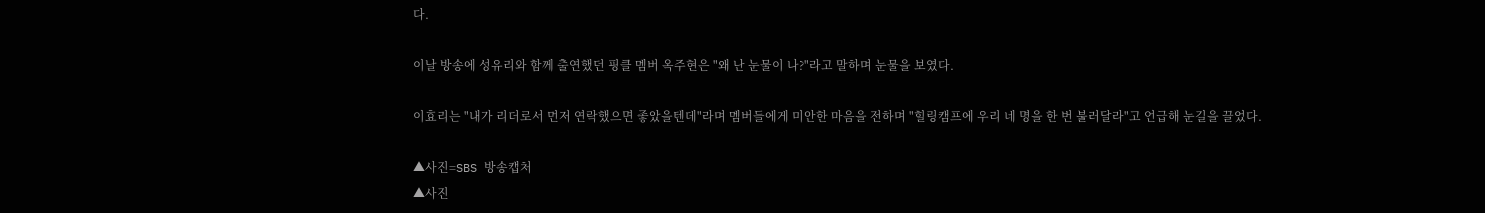다.

이날 방송에 성유리와 함께 출연했던 핑클 멤버 옥주현은 "왜 난 눈물이 나?"라고 말하며 눈물을 보였다.

이효리는 "내가 리더로서 먼저 연락했으면 좋았을텐데"라며 멤버들에게 미안한 마음을 전하며 "힐링캠프에 우리 네 명을 한 번 불러달라"고 언급해 눈길을 끌었다.

▲사진=SBS 방송캡처
▲사진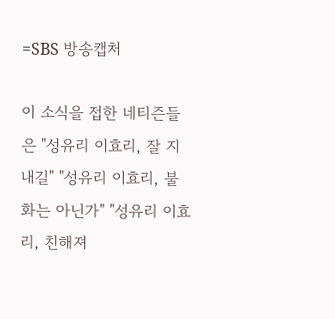=SBS 방송캡처

이 소식을 접한 네티즌들은 "성유리 이효리, 잘 지내길" "성유리 이효리, 불화는 아닌가" "성유리 이효리, 친해져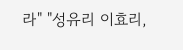라" "성유리 이효리,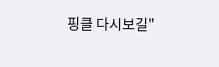핑클 다시보길"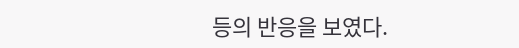등의 반응을 보였다.